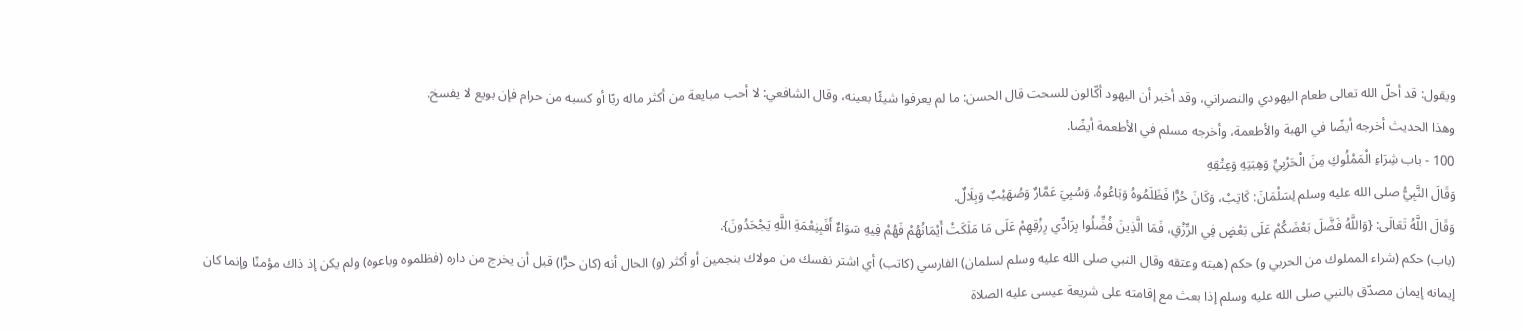ويقول: قد أحلّ الله تعالى طعام اليهودي والنصراني، وقد أخبر أن اليهود أكّالون للسحت قال الحسن: ما لم يعرفوا شيئًا بعينه، وقال الشافعي: لا أحب مبايعة من أكثر ماله ربًا أو كسبه من حرام فإن بويع لا يفسخ.
وهذا الحديث أخرجه أيضًا في الهبة والأطعمة، وأخرجه مسلم في الأطعمة أيضًا.
100 - باب شِرَاءِ الْمَمْلُوكِ مِنَ الْحَرْبِيِّ وَهِبَتِهِ وَعِتْقِهِ
وَقَالَ النَّبِيُّ صلى الله عليه وسلم لِسَلْمَانَ: كَاتِبْ، وَكَانَ حُرًّا فَظَلَمُوهُ وَبَاعُوهُ. وَسُبِيَ عَمَّارٌ وَصُهَيْبٌ وَبِلَالٌ.
وَقَالَ اللَّهُ تَعَالَى: {وَاللَّهُ فَضَّلَ بَعْضَكُمْ عَلَى بَعْضٍ فِي الرِّزْقِ، فَمَا الَّذِينَ فُضِّلُوا بِرَادِّي رِزْقِهِمْ عَلَى مَا مَلَكَتْ أَيْمَانُهُمْ فَهُمْ فِيهِ سَوَاءٌ أَفَبِنِعْمَةِ اللَّهِ يَجْحَدُونَ}.
(باب) حكم (شراء المملوك من الحربي و) حكم (هبته وعتقه وقال النبي صلى الله عليه وسلم لسلمان) الفارسي (كاتب) أي اشتر نفسك من مولاك بنجمين أو أكثر (و) الحال أنه (كان حرًّا) قبل أن يخرج من داره (فظلموه وباعوه) ولم يكن إذ ذاك مؤمنًا وإنما كان إيمانه إيمان مصدّق بالنبي صلى الله عليه وسلم إذا بعث مع إقامته على شريعة عيسى عليه الصلاة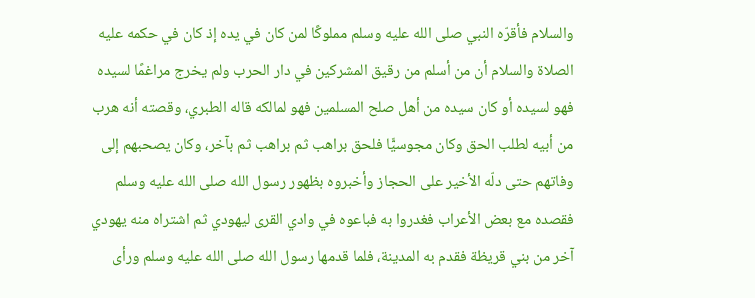والسلام فأقرّه النبي صلى الله عليه وسلم مملوكًا لمن كان في يده إذ كان في حكمه عليه الصلاة والسلام أن من أسلم من رقيق المشركين في دار الحرب ولم يخرج مراغمًا لسيده فهو لسيده أو كان سيده من أهل صلح المسلمين فهو لمالكه قاله الطبري، وقصته أنه هرب من أبيه لطلب الحق وكان مجوسيًّا فلحق براهب ثم براهب ثم بآخر، وكان يصحبهم إلى وفاتهم حتى دلّه الأخير على الحجاز وأخبروه بظهور رسول الله صلى الله عليه وسلم فقصده مع بعض الأعراب فغدروا به فباعوه في وادي القرى ليهودي ثم اشتراه منه يهودي آخر من بني قريظة فقدم به المدينة، فلما قدمها رسول الله صلى الله عليه وسلم ورأى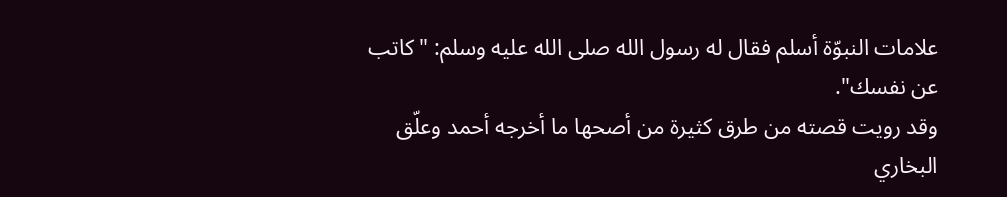علامات النبوّة أسلم فقال له رسول الله صلى الله عليه وسلم: "كاتب عن نفسك".
وقد رويت قصته من طرق كثيرة من أصحها ما أخرجه أحمد وعلّق البخاري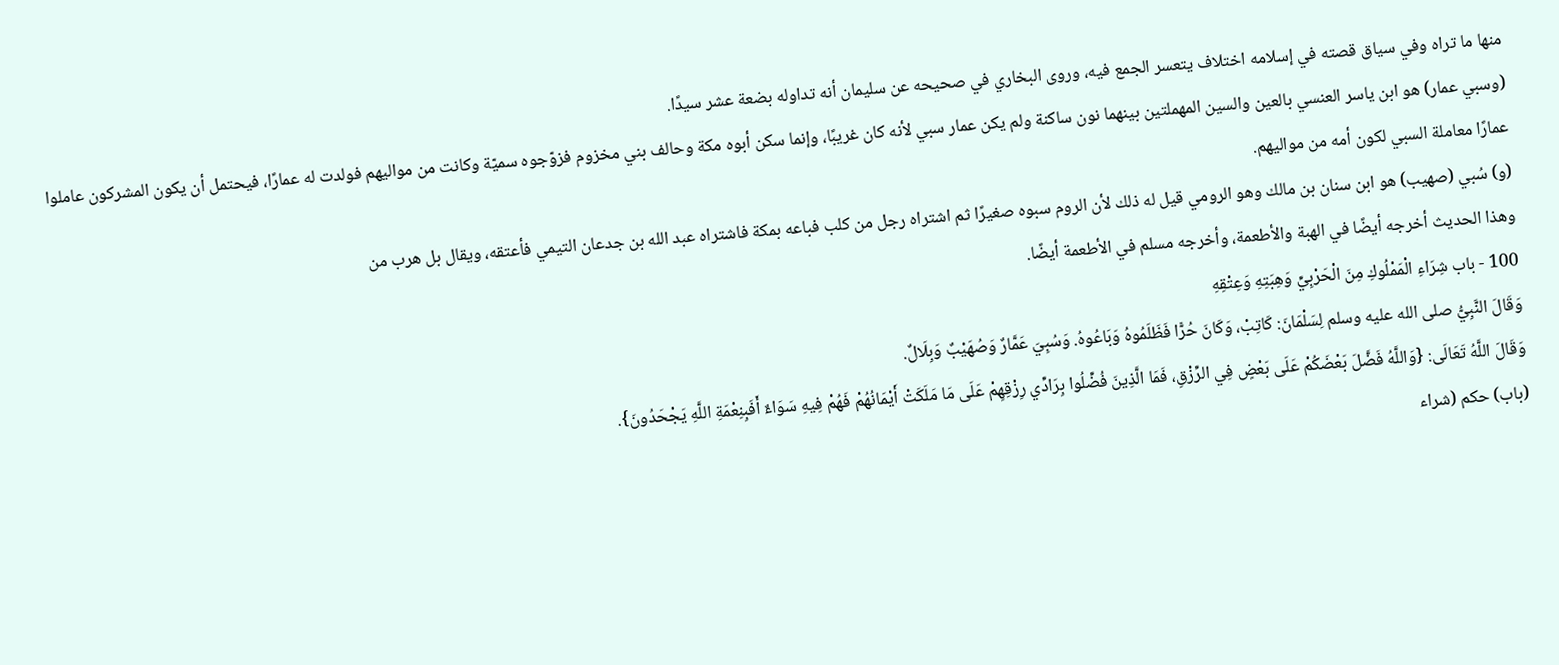منها ما تراه وفي سياق قصته في إسلامه اختلاف يتعسر الجمع فيه، وروى البخاري في صحيحه عن سليمان أنه تداوله بضعة عشر سيدًا.
(وسبي عمار) هو ابن ياسر العنسي بالعين والسين المهملتين بينهما نون ساكنة ولم يكن عمار سبي لأنه كان غريبًا، وإنما سكن أبوه مكة وحالف بني مخزوم فزوّجوه سميّة وكانت من مواليهم فولدت له عمارًا، فيحتمل أن يكون المشركون عاملوا عمارًا معاملة السبي لكون أمه من مواليهم.
(و) سُبي (صهيب) هو ابن سنان بن مالك وهو الرومي قيل له ذلك لأن الروم سبوه صغيرًا ثم اشتراه رجل من كلب فباعه بمكة فاشتراه عبد الله بن جدعان التيمي فأعتقه، ويقال بل هرب من
وهذا الحديث أخرجه أيضًا في الهبة والأطعمة، وأخرجه مسلم في الأطعمة أيضًا.
100 - باب شِرَاءِ الْمَمْلُوكِ مِنَ الْحَرْبِيِّ وَهِبَتِهِ وَعِتْقِهِ
وَقَالَ النَّبِيُّ صلى الله عليه وسلم لِسَلْمَانَ: كَاتِبْ، وَكَانَ حُرًّا فَظَلَمُوهُ وَبَاعُوهُ. وَسُبِيَ عَمَّارٌ وَصُهَيْبٌ وَبِلَالٌ.
وَقَالَ اللَّهُ تَعَالَى: {وَاللَّهُ فَضَّلَ بَعْضَكُمْ عَلَى بَعْضٍ فِي الرِّزْقِ، فَمَا الَّذِينَ فُضِّلُوا بِرَادِّي رِزْقِهِمْ عَلَى مَا مَلَكَتْ أَيْمَانُهُمْ فَهُمْ فِيهِ سَوَاءٌ أَفَبِنِعْمَةِ اللَّهِ يَجْحَدُونَ}.
(باب) حكم (شراء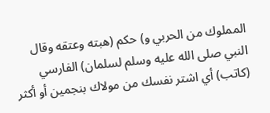المملوك من الحربي و) حكم (هبته وعتقه وقال النبي صلى الله عليه وسلم لسلمان) الفارسي (كاتب) أي اشتر نفسك من مولاك بنجمين أو أكثر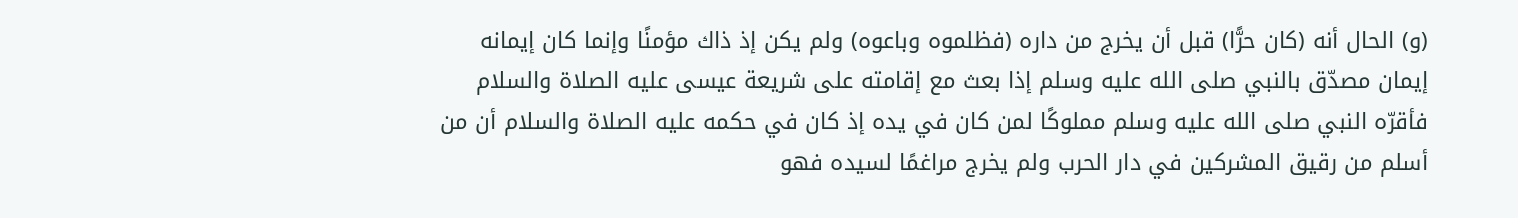(و) الحال أنه (كان حرًّا) قبل أن يخرج من داره (فظلموه وباعوه) ولم يكن إذ ذاك مؤمنًا وإنما كان إيمانه إيمان مصدّق بالنبي صلى الله عليه وسلم إذا بعث مع إقامته على شريعة عيسى عليه الصلاة والسلام فأقرّه النبي صلى الله عليه وسلم مملوكًا لمن كان في يده إذ كان في حكمه عليه الصلاة والسلام أن من أسلم من رقيق المشركين في دار الحرب ولم يخرج مراغمًا لسيده فهو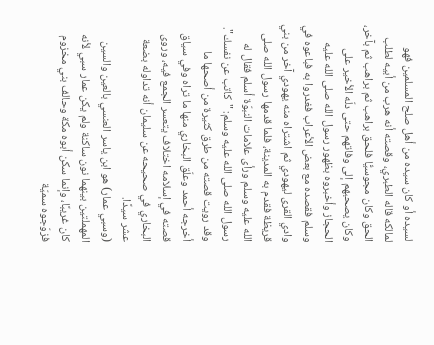لسيده أو كان سيده من أهل صلح المسلمين فهو لمالكه قاله الطبري، وقصته أنه هرب من أبيه لطلب الحق وكان مجوسيًّا فلحق براهب ثم براهب ثم بآخر، وكان يصحبهم إلى وفاتهم حتى دلّه الأخير على الحجاز وأخبروه بظهور رسول الله صلى الله عليه وسلم فقصده مع بعض الأعراب فغدروا به فباعوه في وادي القرى ليهودي ثم اشتراه منه يهودي آخر من بني قريظة فقدم به المدينة، فلما قدمها رسول الله صلى الله عليه وسلم ورأى علامات النبوّة أسلم فقال له رسول الله صلى الله عليه وسلم: "كاتب عن نفسك".
وقد رويت قصته من طرق كثيرة من أصحها ما أخرجه أحمد وعلّق البخاري منها ما تراه وفي سياق قصته في إسلامه اختلاف يتعسر الجمع فيه، وروى البخاري في صحيحه عن سليمان أنه تداوله بضعة عشر سيدًا.
(وسبي عمار) هو ابن ياسر العنسي بالعين والسين المهملتين بينهما نون ساكنة ولم يكن عمار سبي لأنه كان غريبًا، وإنما سكن أبوه مكة وحالف بني مخزوم فزوّجوه سميّة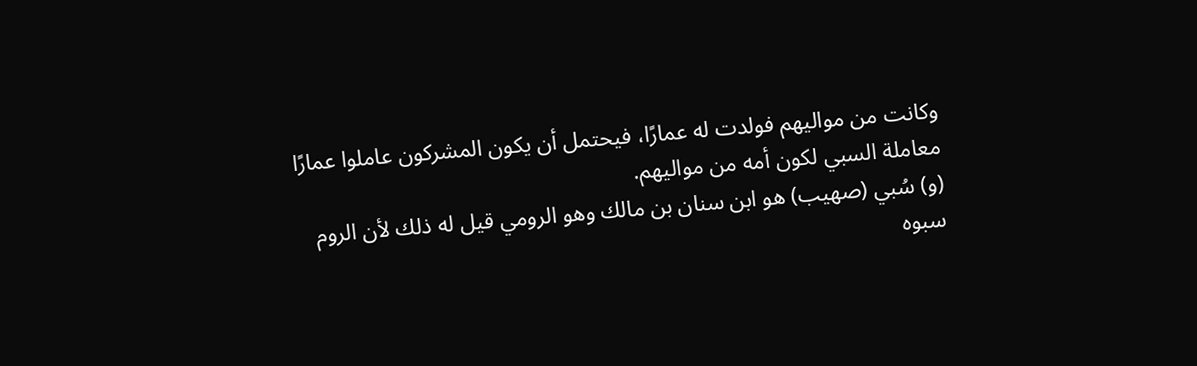وكانت من مواليهم فولدت له عمارًا، فيحتمل أن يكون المشركون عاملوا عمارًا معاملة السبي لكون أمه من مواليهم.
(و) سُبي (صهيب) هو ابن سنان بن مالك وهو الرومي قيل له ذلك لأن الروم سبوه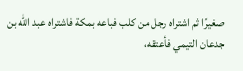صغيرًا ثم اشتراه رجل من كلب فباعه بمكة فاشتراه عبد الله بن جدعان التيمي فأعتقه،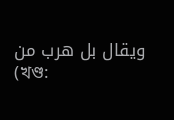ويقال بل هرب من
(খণ্ড: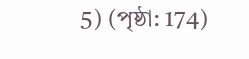5) (পৃষ্ঠা: 174)